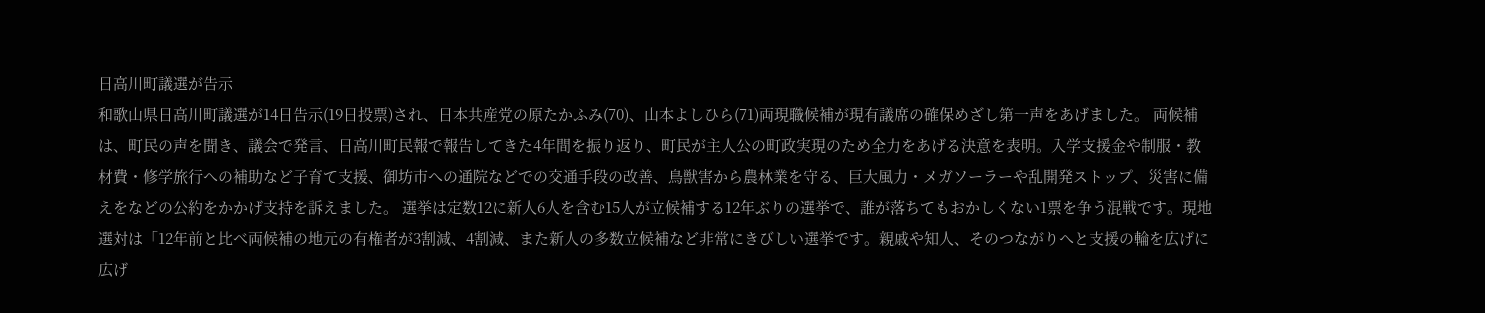日高川町議選が告示
和歌山県日高川町議選が14日告示(19日投票)され、日本共産党の原たかふみ(70)、山本よしひら(71)両現職候補が現有議席の確保めざし第一声をあげました。 両候補は、町民の声を聞き、議会で発言、日高川町民報で報告してきた4年間を振り返り、町民が主人公の町政実現のため全力をあげる決意を表明。入学支援金や制服・教材費・修学旅行への補助など子育て支援、御坊市への通院などでの交通手段の改善、鳥獣害から農林業を守る、巨大風力・メガソーラーや乱開発ストップ、災害に備えをなどの公約をかかげ支持を訴えました。 選挙は定数12に新人6人を含む15人が立候補する12年ぶりの選挙で、誰が落ちてもおかしくない1票を争う混戦です。現地選対は「12年前と比べ両候補の地元の有権者が3割減、4割減、また新人の多数立候補など非常にきびしい選挙です。親戚や知人、そのつながりへと支援の輪を広げに広げ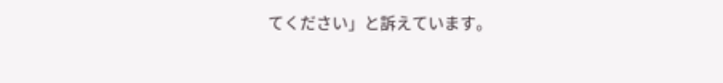てください」と訴えています。